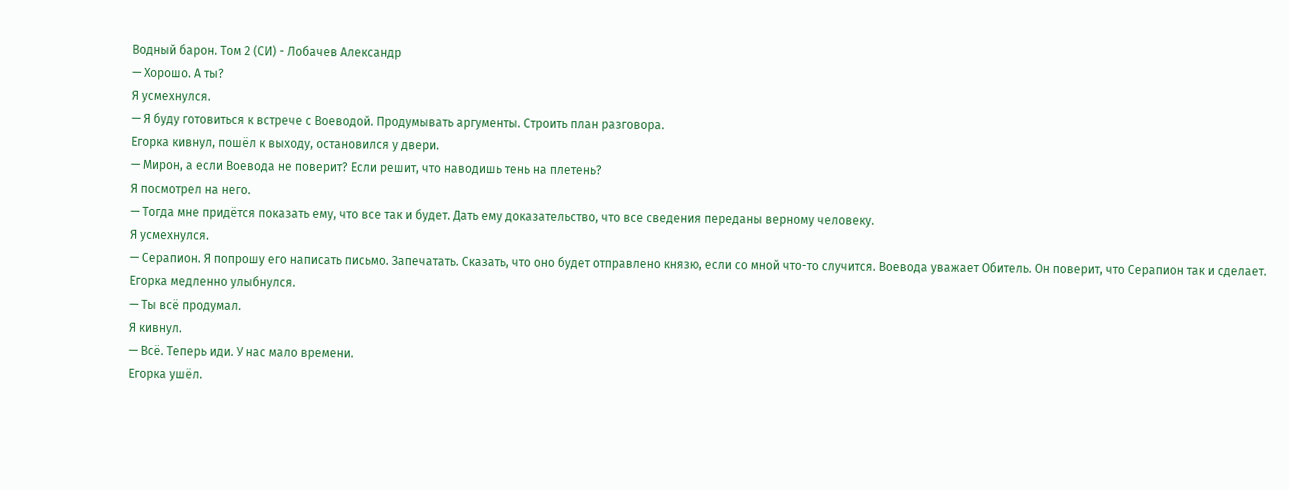Водный барон. Том 2 (СИ) - Лобачев Александр
— Хорошо. А ты?
Я усмехнулся.
— Я буду готовиться к встрече с Воеводой. Продумывать аргументы. Строить план разговора.
Егорка кивнул, пошёл к выходу, остановился у двери.
— Мирон, а если Воевода не поверит? Если решит, что наводишь тень на плетень?
Я посмотрел на него.
— Тогда мне придётся показать ему, что все так и будет. Дать ему доказательство, что все сведения переданы верному человеку.
Я усмехнулся.
— Серапион. Я попрошу его написать письмо. Запечатать. Сказать, что оно будет отправлено князю, если со мной что-то случится. Воевода уважает Обитель. Он поверит, что Серапион так и сделает.
Егорка медленно улыбнулся.
— Ты всё продумал.
Я кивнул.
— Всё. Теперь иди. У нас мало времени.
Егорка ушёл.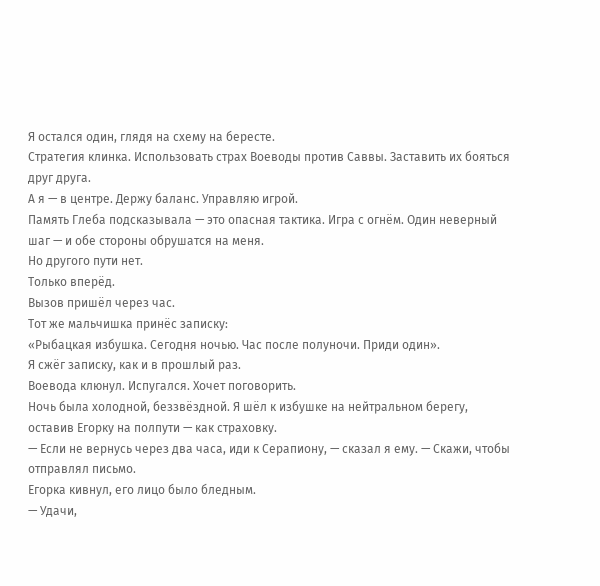Я остался один, глядя на схему на бересте.
Стратегия клинка. Использовать страх Воеводы против Саввы. Заставить их бояться друг друга.
А я — в центре. Держу баланс. Управляю игрой.
Память Глеба подсказывала — это опасная тактика. Игра с огнём. Один неверный шаг — и обе стороны обрушатся на меня.
Но другого пути нет.
Только вперёд.
Вызов пришёл через час.
Тот же мальчишка принёс записку:
«Рыбацкая избушка. Сегодня ночью. Час после полуночи. Приди один».
Я сжёг записку, как и в прошлый раз.
Воевода клюнул. Испугался. Хочет поговорить.
Ночь была холодной, беззвёздной. Я шёл к избушке на нейтральном берегу, оставив Егорку на полпути — как страховку.
— Если не вернусь через два часа, иди к Серапиону, — сказал я ему. — Скажи, чтобы отправлял письмо.
Егорка кивнул, его лицо было бледным.
— Удачи,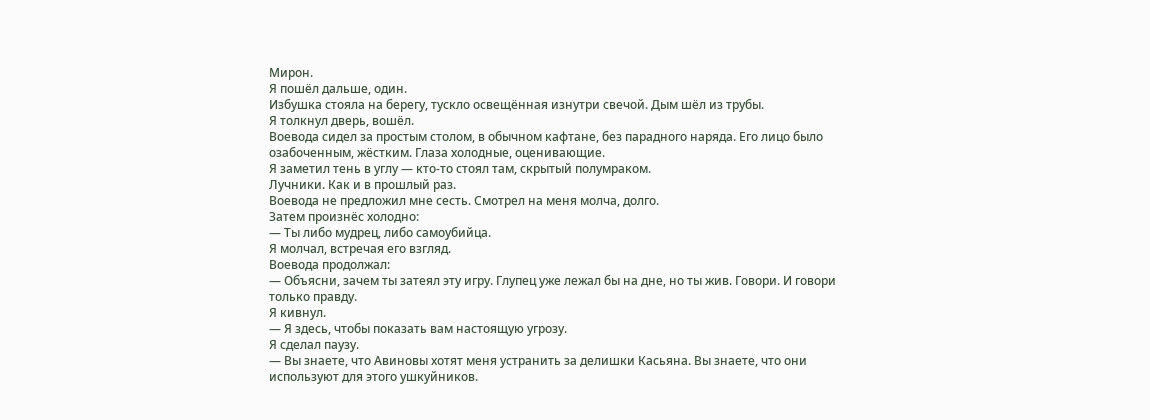Мирон.
Я пошёл дальше, один.
Избушка стояла на берегу, тускло освещённая изнутри свечой. Дым шёл из трубы.
Я толкнул дверь, вошёл.
Воевода сидел за простым столом, в обычном кафтане, без парадного наряда. Его лицо было озабоченным, жёстким. Глаза холодные, оценивающие.
Я заметил тень в углу — кто-то стоял там, скрытый полумраком.
Лучники. Как и в прошлый раз.
Воевода не предложил мне сесть. Смотрел на меня молча, долго.
Затем произнёс холодно:
— Ты либо мудрец, либо самоубийца.
Я молчал, встречая его взгляд.
Воевода продолжал:
— Объясни, зачем ты затеял эту игру. Глупец уже лежал бы на дне, но ты жив. Говори. И говори только правду.
Я кивнул.
— Я здесь, чтобы показать вам настоящую угрозу.
Я сделал паузу.
— Вы знаете, что Авиновы хотят меня устранить за делишки Касьяна. Вы знаете, что они используют для этого ушкуйников.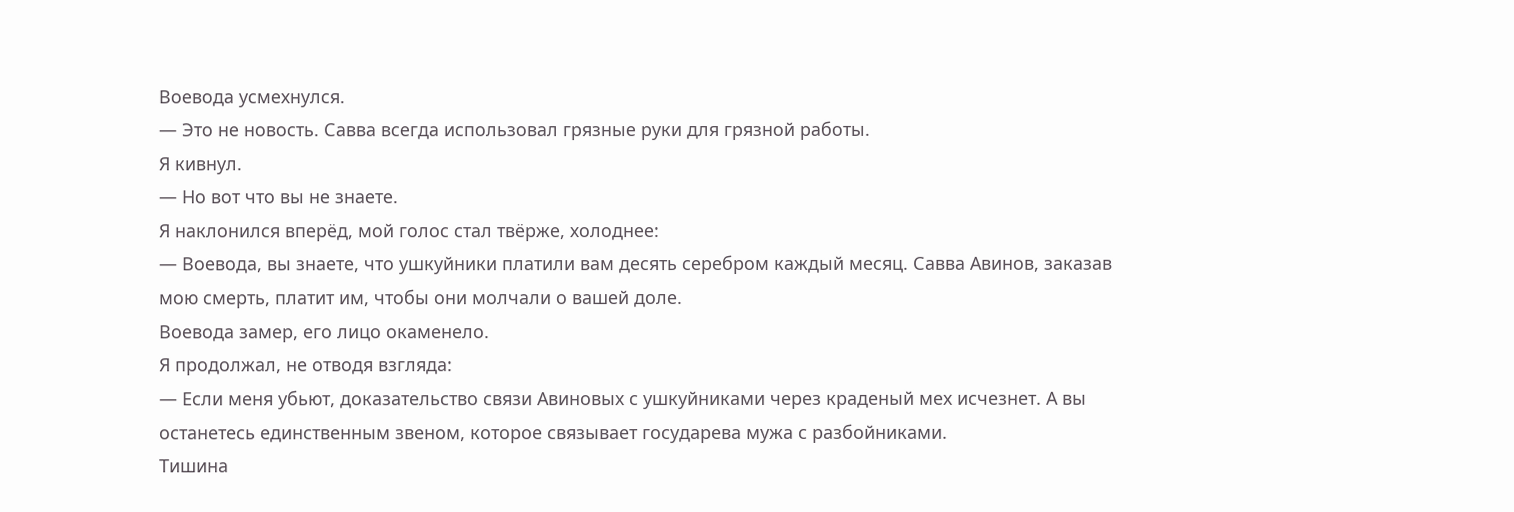Воевода усмехнулся.
— Это не новость. Савва всегда использовал грязные руки для грязной работы.
Я кивнул.
— Но вот что вы не знаете.
Я наклонился вперёд, мой голос стал твёрже, холоднее:
— Воевода, вы знаете, что ушкуйники платили вам десять серебром каждый месяц. Савва Авинов, заказав мою смерть, платит им, чтобы они молчали о вашей доле.
Воевода замер, его лицо окаменело.
Я продолжал, не отводя взгляда:
— Если меня убьют, доказательство связи Авиновых с ушкуйниками через краденый мех исчезнет. А вы останетесь единственным звеном, которое связывает государева мужа с разбойниками.
Тишина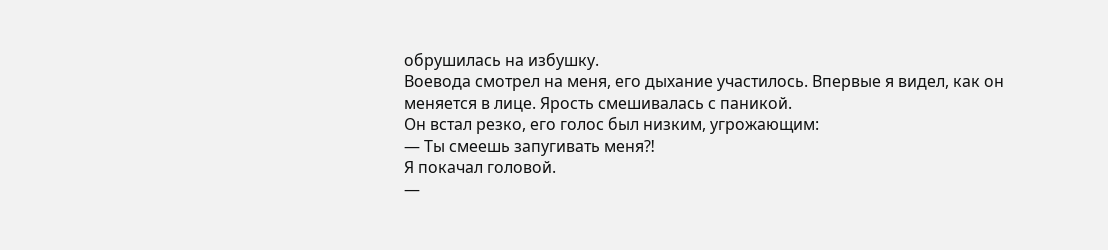обрушилась на избушку.
Воевода смотрел на меня, его дыхание участилось. Впервые я видел, как он меняется в лице. Ярость смешивалась с паникой.
Он встал резко, его голос был низким, угрожающим:
— Ты смеешь запугивать меня⁈
Я покачал головой.
—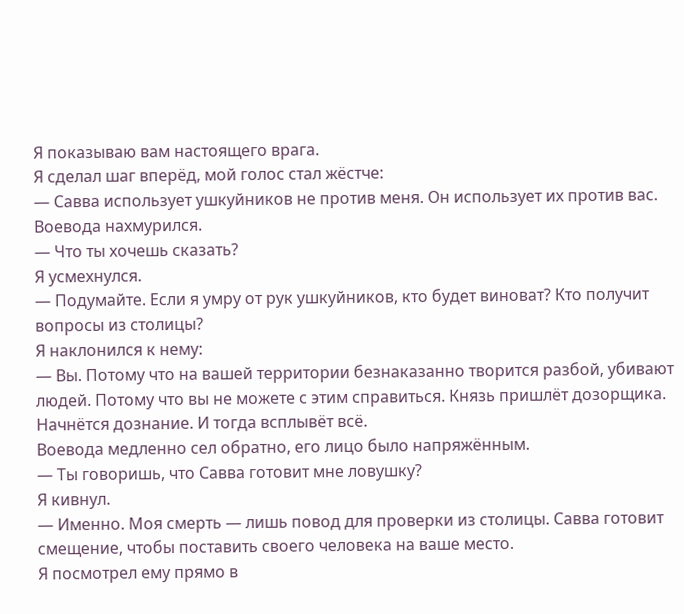Я показываю вам настоящего врага.
Я сделал шаг вперёд, мой голос стал жёстче:
— Савва использует ушкуйников не против меня. Он использует их против вас.
Воевода нахмурился.
— Что ты хочешь сказать?
Я усмехнулся.
— Подумайте. Если я умру от рук ушкуйников, кто будет виноват? Кто получит вопросы из столицы?
Я наклонился к нему:
— Вы. Потому что на вашей территории безнаказанно творится разбой, убивают людей. Потому что вы не можете с этим справиться. Князь пришлёт дозорщика. Начнётся дознание. И тогда всплывёт всё.
Воевода медленно сел обратно, его лицо было напряжённым.
— Ты говоришь, что Савва готовит мне ловушку?
Я кивнул.
— Именно. Моя смерть — лишь повод для проверки из столицы. Савва готовит смещение, чтобы поставить своего человека на ваше место.
Я посмотрел ему прямо в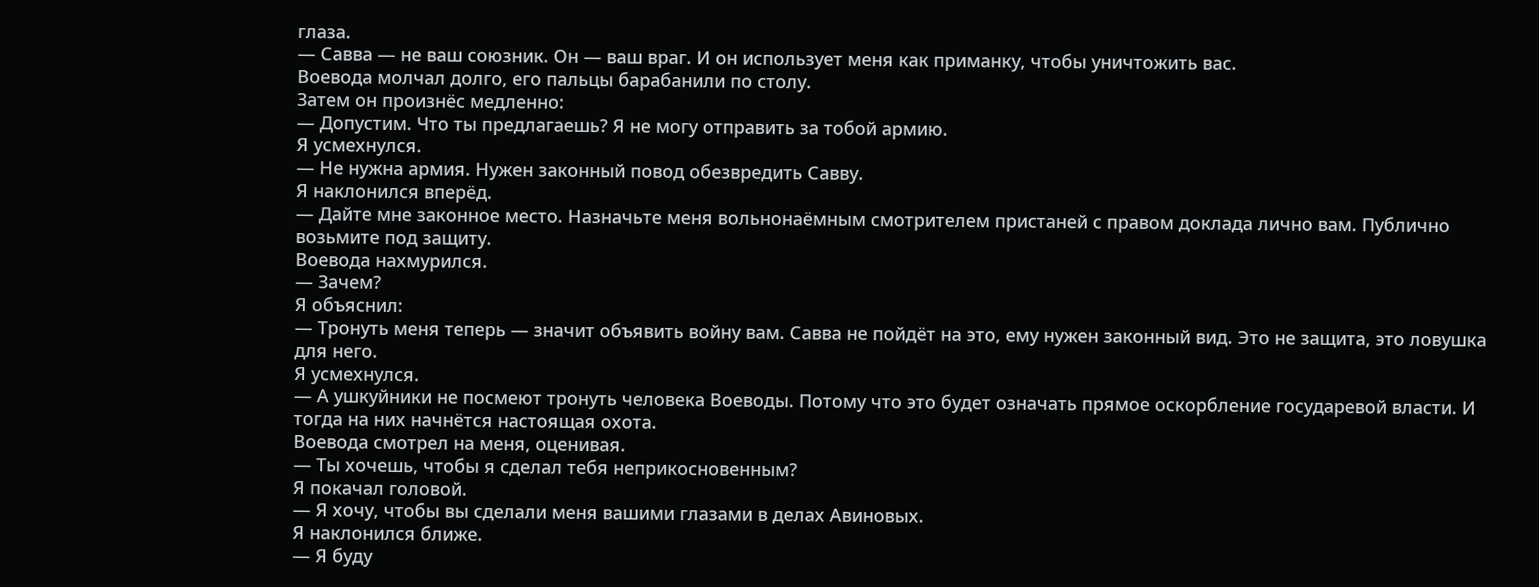глаза.
— Савва — не ваш союзник. Он — ваш враг. И он использует меня как приманку, чтобы уничтожить вас.
Воевода молчал долго, его пальцы барабанили по столу.
Затем он произнёс медленно:
— Допустим. Что ты предлагаешь? Я не могу отправить за тобой армию.
Я усмехнулся.
— Не нужна армия. Нужен законный повод обезвредить Савву.
Я наклонился вперёд.
— Дайте мне законное место. Назначьте меня вольнонаёмным смотрителем пристаней с правом доклада лично вам. Публично возьмите под защиту.
Воевода нахмурился.
— Зачем?
Я объяснил:
— Тронуть меня теперь — значит объявить войну вам. Савва не пойдёт на это, ему нужен законный вид. Это не защита, это ловушка для него.
Я усмехнулся.
— А ушкуйники не посмеют тронуть человека Воеводы. Потому что это будет означать прямое оскорбление государевой власти. И тогда на них начнётся настоящая охота.
Воевода смотрел на меня, оценивая.
— Ты хочешь, чтобы я сделал тебя неприкосновенным?
Я покачал головой.
— Я хочу, чтобы вы сделали меня вашими глазами в делах Авиновых.
Я наклонился ближе.
— Я буду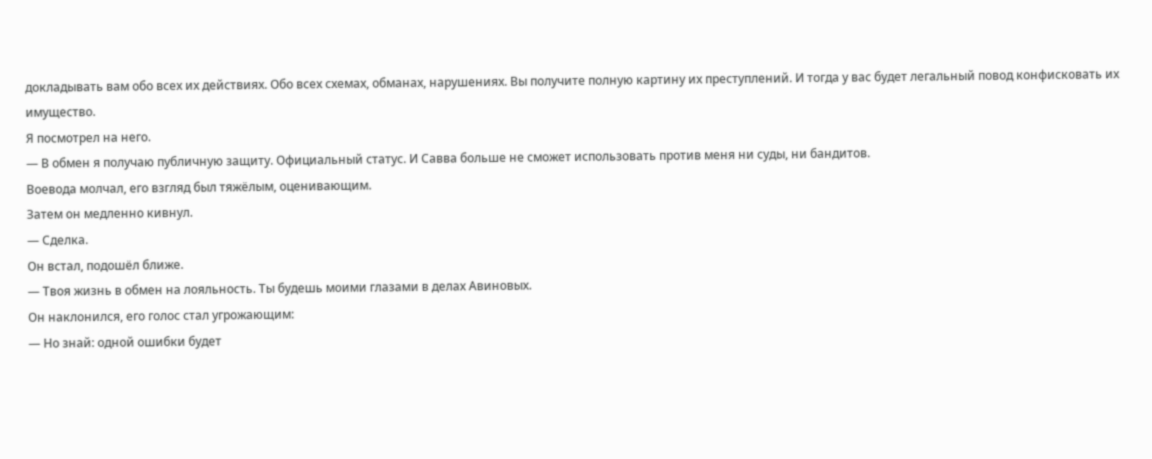докладывать вам обо всех их действиях. Обо всех схемах, обманах, нарушениях. Вы получите полную картину их преступлений. И тогда у вас будет легальный повод конфисковать их имущество.
Я посмотрел на него.
— В обмен я получаю публичную защиту. Официальный статус. И Савва больше не сможет использовать против меня ни суды, ни бандитов.
Воевода молчал, его взгляд был тяжёлым, оценивающим.
Затем он медленно кивнул.
— Сделка.
Он встал, подошёл ближе.
— Твоя жизнь в обмен на лояльность. Ты будешь моими глазами в делах Авиновых.
Он наклонился, его голос стал угрожающим:
— Но знай: одной ошибки будет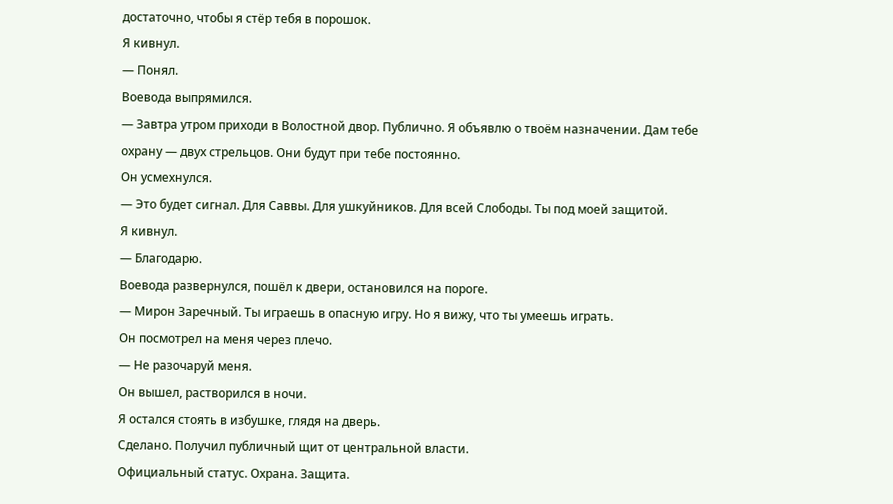достаточно, чтобы я стёр тебя в порошок.
Я кивнул.
— Понял.
Воевода выпрямился.
— Завтра утром приходи в Волостной двор. Публично. Я объявлю о твоём назначении. Дам тебе охрану — двух стрельцов. Они будут при тебе постоянно.
Он усмехнулся.
— Это будет сигнал. Для Саввы. Для ушкуйников. Для всей Слободы. Ты под моей защитой.
Я кивнул.
— Благодарю.
Воевода развернулся, пошёл к двери, остановился на пороге.
— Мирон Заречный. Ты играешь в опасную игру. Но я вижу, что ты умеешь играть.
Он посмотрел на меня через плечо.
— Не разочаруй меня.
Он вышел, растворился в ночи.
Я остался стоять в избушке, глядя на дверь.
Сделано. Получил публичный щит от центральной власти.
Официальный статус. Охрана. Защита.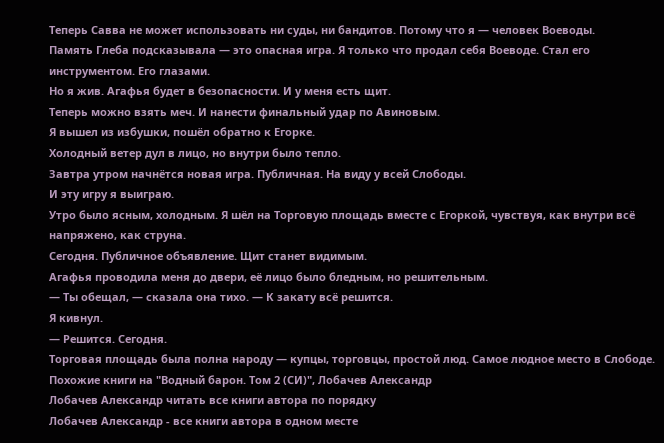Теперь Савва не может использовать ни суды, ни бандитов. Потому что я — человек Воеводы.
Память Глеба подсказывала — это опасная игра. Я только что продал себя Воеводе. Стал его инструментом. Его глазами.
Но я жив. Агафья будет в безопасности. И у меня есть щит.
Теперь можно взять меч. И нанести финальный удар по Авиновым.
Я вышел из избушки, пошёл обратно к Егорке.
Холодный ветер дул в лицо, но внутри было тепло.
Завтра утром начнётся новая игра. Публичная. На виду у всей Слободы.
И эту игру я выиграю.
Утро было ясным, холодным. Я шёл на Торговую площадь вместе с Егоркой, чувствуя, как внутри всё напряжено, как струна.
Сегодня. Публичное объявление. Щит станет видимым.
Агафья проводила меня до двери, её лицо было бледным, но решительным.
— Ты обещал, — сказала она тихо. — К закату всё решится.
Я кивнул.
— Решится. Сегодня.
Торговая площадь была полна народу — купцы, торговцы, простой люд. Самое людное место в Слободе.
Похожие книги на "Водный барон. Том 2 (СИ)", Лобачев Александр
Лобачев Александр читать все книги автора по порядку
Лобачев Александр - все книги автора в одном месте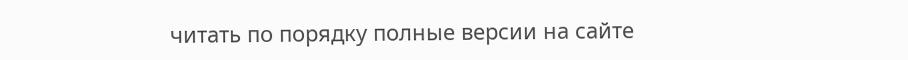читать по порядку полные версии на сайте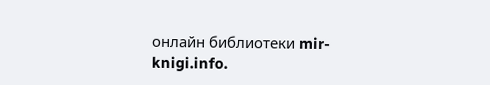онлайн библиотеки mir-knigi.info.